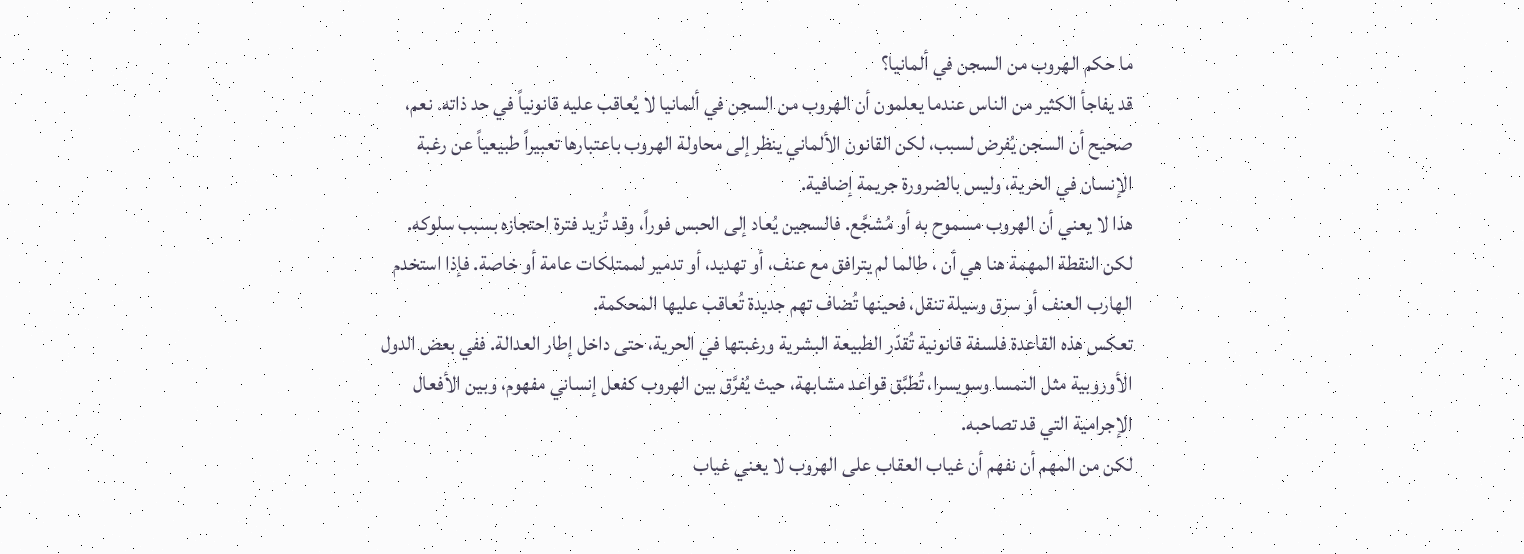ما حكم الهروب من السجن في ألمانيا؟
قد يفاجأ الكثير من الناس عندما يعلمون أن الهروب من السجن في ألمانيا لا يُعاقب عليه قانونياً في حد ذاته. نعم، صحيح أن السجن يُفرض لسبب، لكن القانون الألماني ينظر إلى محاولة الهروب باعتبارها تعبيراً طبيعياً عن رغبة الإنسان في الحرية، وليس بالضرورة جريمة إضافية.
هذا لا يعني أن الهروب مسموح به أو مُشجَّع. فالسجين يُعاد إلى الحبس فوراً، وقد تُزيد فترة احتجازه بسبب سلوكه. لكن النقطة المهمة هنا هي أن ، طالما لم يترافق مع عنف، أو تهديد، أو تدمير لممتلكات عامة أو خاصة. فإذا استخدم الهارب العنف أو سرق وسيلة تنقل، فحينها تُضاف تهم جديدة تُعاقب عليها المحكمة.
تعكس هذه القاعدة فلسفة قانونية تُقدّر الطبيعة البشرية ورغبتها في الحرية، حتى داخل إطار العدالة. ففي بعض الدول الأوروبية مثل النمسا وسويسرا، تُطبَّق قواعد مشابهة، حيث يُفرَّق بين الهروب كفعل إنساني مفهوم، وبين الأفعال الإجرامية التي قد تصاحبه.
لكن من المهم أن نفهم أن غياب العقاب على الهروب لا يعني غياب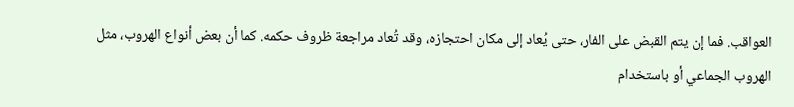العواقب. فما إن يتم القبض على الفار، حتى يُعاد إلى مكان احتجازه، وقد تُعاد مراجعة ظروف حكمه. كما أن بعض أنواع الهروب، مثل الهروب الجماعي أو باستخدام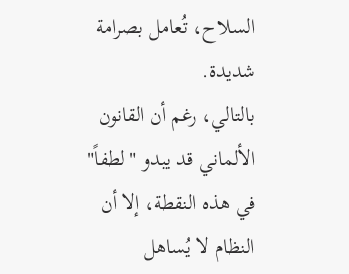السلاح، تُعامل بصرامة شديدة.
بالتالي، رغم أن القانون الألماني قد يبدو "لطفاً" في هذه النقطة، إلا أن النظام لا يُساهل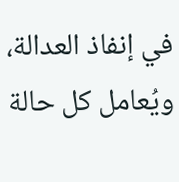في إنفاذ العدالة، ويُعامل كل حالة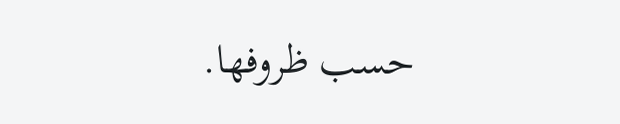حسب ظروفها.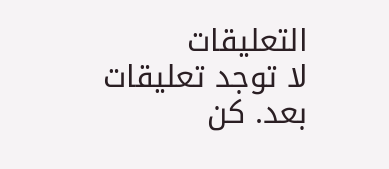التعليقات
لا توجد تعليقات بعد. كن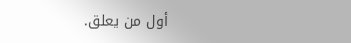أول من يعلق.